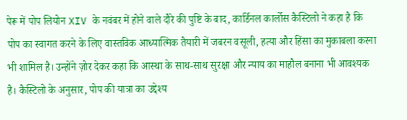पेरू में पोप लियोन XIV के नवंबर में होने वाले दौरे की पुष्टि के बाद, कार्डिनल कार्लोस कैस्टिलो ने कहा है कि पोप का स्वागत करने के लिए वास्तविक आध्यात्मिक तैयारी में जबरन वसूली, हत्या और हिंसा का मुकाबला करना भी शामिल है। उन्होंने ज़ोर देकर कहा कि आस्था के साथ-साथ सुरक्षा और न्याय का माहौल बनाना भी आवश्यक है। कैस्टिलो के अनुसार, पोप की यात्रा का उद्देश्य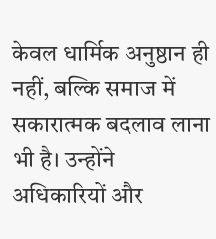केवल धार्मिक अनुष्ठान ही नहीं, बल्कि समाज में सकारात्मक बदलाव लाना भी है। उन्होंने अधिकारियों और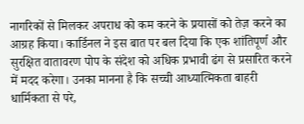नागरिकों से मिलकर अपराध को कम करने के प्रयासों को तेज़ करने का आग्रह किया। कार्डिनल ने इस बात पर बल दिया कि एक शांतिपूर्ण और सुरक्षित वातावरण पोप के संदेश को अधिक प्रभावी ढंग से प्रसारित करने में मदद करेगा। उनका मानना है कि सच्ची आध्यात्मिकता बाहरी धार्मिकता से परे,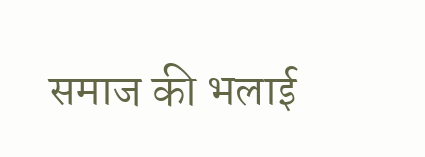समाज की भलाई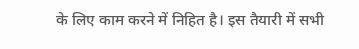के लिए काम करने में निहित है। इस तैयारी में सभी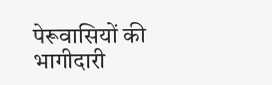पेरूवासियों की भागीदारी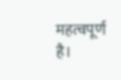महत्वपूर्ण है।